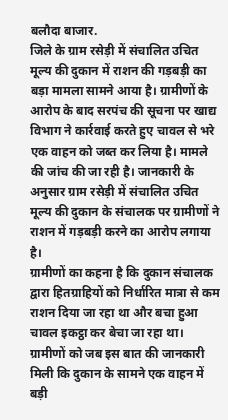बलौदा बाजार.
जिले के ग्राम रसेड़ी में संचालित उचित मूल्य की दुकान में राशन की गड़बड़ी का बड़ा मामला सामने आया है। ग्रामीणों के आरोप के बाद सरपंच की सूचना पर खाद्य विभाग ने कार्रवाई करते हुए चावल से भरे एक वाहन को जब्त कर लिया है। मामले की जांच की जा रही है। जानकारी के अनुसार ग्राम रसेड़ी में संचालित उचित मूल्य की दुकान के संचालक पर ग्रामीणों ने राशन में गड़बड़ी करने का आरोप लगाया है।
ग्रामीणों का कहना है कि दुकान संचालक द्वारा हितग्राहियों को निर्धारित मात्रा से कम राशन दिया जा रहा था और बचा हुआ चावल इकट्ठा कर बेचा जा रहा था। ग्रामीणों को जब इस बात की जानकारी मिली कि दुकान के सामने एक वाहन में बड़ी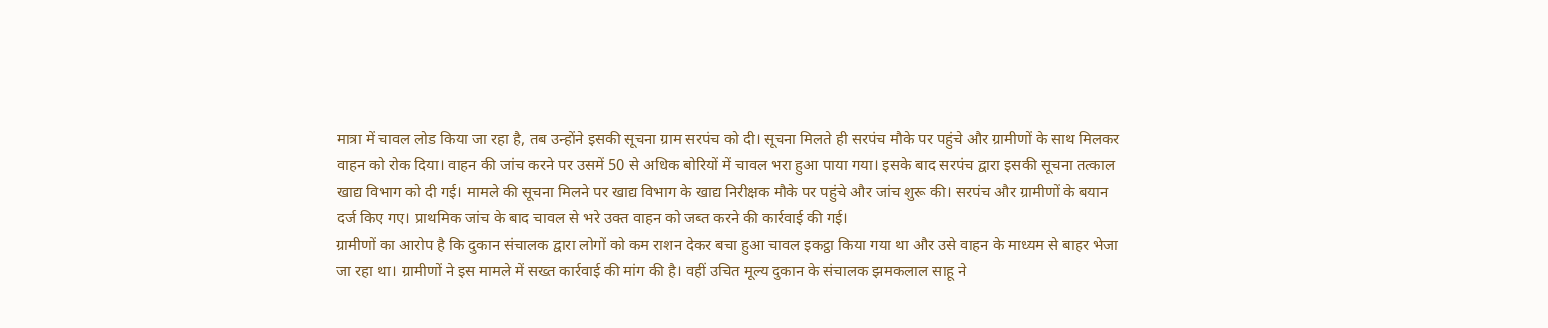मात्रा में चावल लोड किया जा रहा है, तब उन्होंने इसकी सूचना ग्राम सरपंच को दी। सूचना मिलते ही सरपंच मौके पर पहुंचे और ग्रामीणों के साथ मिलकर वाहन को रोक दिया। वाहन की जांच करने पर उसमें 50 से अधिक बोरियों में चावल भरा हुआ पाया गया। इसके बाद सरपंच द्वारा इसकी सूचना तत्काल खाद्य विभाग को दी गई। मामले की सूचना मिलने पर खाद्य विभाग के खाद्य निरीक्षक मौके पर पहुंचे और जांच शुरू की। सरपंच और ग्रामीणों के बयान दर्ज किए गए। प्राथमिक जांच के बाद चावल से भरे उक्त वाहन को जब्त करने की कार्रवाई की गई।
ग्रामीणों का आरोप है कि दुकान संचालक द्वारा लोगों को कम राशन देकर बचा हुआ चावल इकट्ठा किया गया था और उसे वाहन के माध्यम से बाहर भेजा जा रहा था। ग्रामीणों ने इस मामले में सख्त कार्रवाई की मांग की है। वहीं उचित मूल्य दुकान के संचालक झमकलाल साहू ने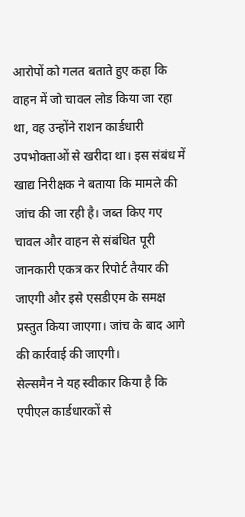आरोपों को गलत बताते हुए कहा कि वाहन में जो चावल लोड किया जा रहा था, वह उन्होंने राशन कार्डधारी उपभोक्ताओं से खरीदा था। इस संबंध में खाद्य निरीक्षक ने बताया कि मामले की जांच की जा रही है। जब्त किए गए चावल और वाहन से संबंधित पूरी जानकारी एकत्र कर रिपोर्ट तैयार की जाएगी और इसे एसडीएम के समक्ष प्रस्तुत किया जाएगा। जांच के बाद आगे की कार्रवाई की जाएगी।
सेल्समैन ने यह स्वीकार किया है कि एपीएल कार्डधारकों से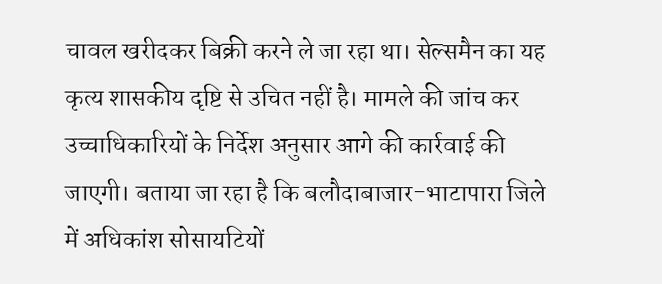चावल खरीदकर बिक्री करने ले जा रहा था। सेल्समैन का यह कृत्य शासकीय दृष्टि से उचित नहीं है। मामले की जांच कर उच्चाधिकारियों के निर्देश अनुसार आगे की कार्रवाई की जाएगी। बताया जा रहा है कि बलौदाबाजार-भाटापारा जिले में अधिकांश सोसायटियों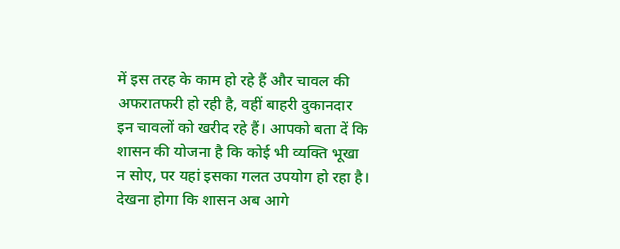में इस तरह के काम हो रहे हैं और चावल की अफरातफरी हो रही है, वहीं बाहरी दुकानदार इन चावलों को खरीद रहे हैं। आपको बता दें कि शासन की योजना है कि कोई भी व्यक्ति भूखा न सोए, पर यहां इसका गलत उपयोग हो रहा है। देखना होगा कि शासन अब आगे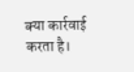क्या कार्रवाई करता है।